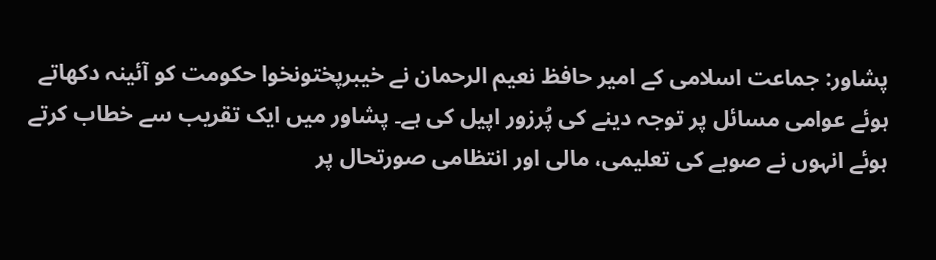پشاور: جماعت اسلامی کے امیر حافظ نعیم الرحمان نے خیبرپختونخوا حکومت کو آئینہ دکھاتے ہوئے عوامی مسائل پر توجہ دینے کی پُرزور اپیل کی ہے۔ پشاور میں ایک تقریب سے خطاب کرتے ہوئے انہوں نے صوبے کی تعلیمی، مالی اور انتظامی صورتحال پر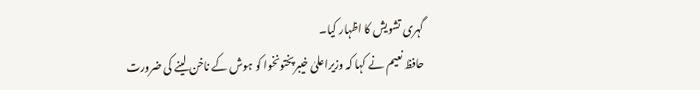گہری تشویش کا اظہار کیا۔
حافظ نعیم نے کہا کہ وزیراعلیٰ خیبرپختونخوا کو ہوش کے ناخن لینے کی ضرورت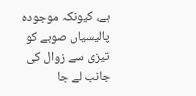ہے، کیونکہ موجودہ پالیسیاں صوبے کو تیزی سے زوال کی جانب لے جا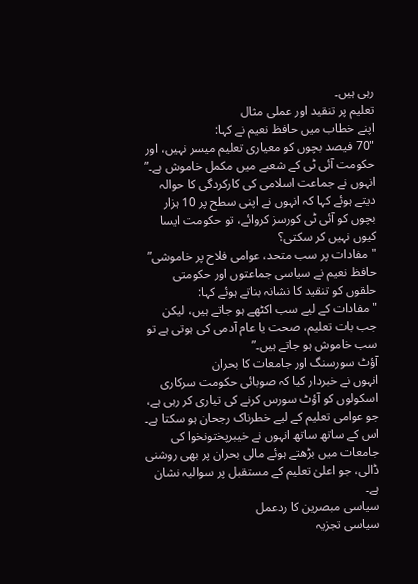رہی ہیں۔
تعلیم پر تنقید اور عملی مثال
اپنے خطاب میں حافظ نعیم نے کہا:
"70 فیصد بچوں کو معیاری تعلیم میسر نہیں، اور حکومت آئی ٹی کے شعبے میں مکمل خاموش ہے۔”
انہوں نے جماعت اسلامی کی کارکردگی کا حوالہ دیتے ہوئے کہا کہ انہوں نے اپنی سطح پر 10 ہزار بچوں کو آئی ٹی کورسز کروائے، تو حکومت ایسا کیوں نہیں کر سکتی؟
"مفادات پر سب متحد، عوامی فلاح پر خاموشی”
حافظ نعیم نے سیاسی جماعتوں اور حکومتی حلقوں کو تنقید کا نشانہ بناتے ہوئے کہا:
"مفادات کے لیے سب اکٹھے ہو جاتے ہیں، لیکن جب بات تعلیم، صحت یا عام آدمی کی ہوتی ہے تو سب خاموش ہو جاتے ہیں۔”
آؤٹ سورسنگ اور جامعات کا بحران
انہوں نے خبردار کیا کہ صوبائی حکومت سرکاری اسکولوں کو آؤٹ سورس کرنے کی تیاری کر رہی ہے، جو عوامی تعلیم کے لیے خطرناک رجحان ہو سکتا ہے۔ اس کے ساتھ ساتھ انہوں نے خیبرپختونخوا کی جامعات میں بڑھتے ہوئے مالی بحران پر بھی روشنی ڈالی، جو اعلیٰ تعلیم کے مستقبل پر سوالیہ نشان ہے۔
سیاسی مبصرین کا ردعمل
سیاسی تجزیہ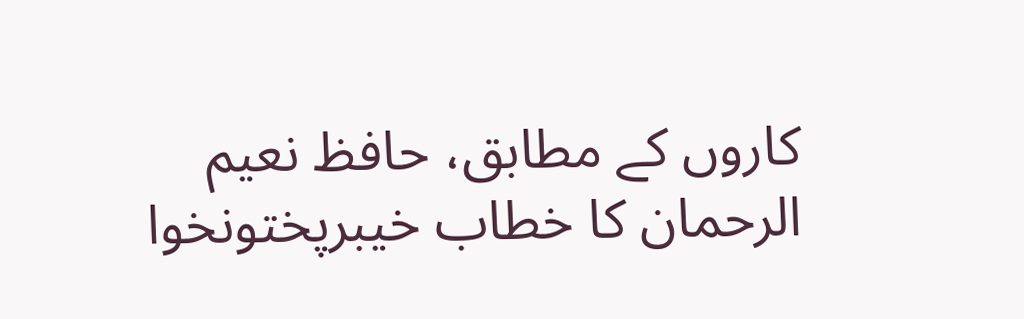کاروں کے مطابق، حافظ نعیم الرحمان کا خطاب خیبرپختونخوا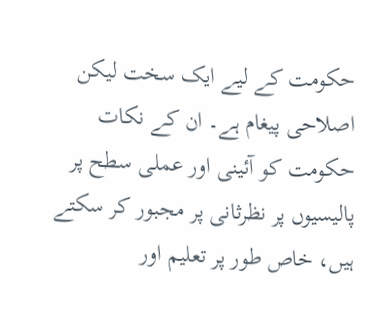حکومت کے لیے ایک سخت لیکن اصلاحی پیغام ہے۔ ان کے نکات حکومت کو آئینی اور عملی سطح پر پالیسیوں پر نظرثانی پر مجبور کر سکتے ہیں، خاص طور پر تعلیم اور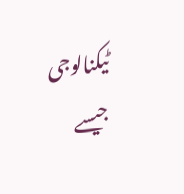ٹیکنالوجی جیسے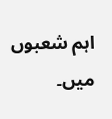اہم شعبوں میں۔